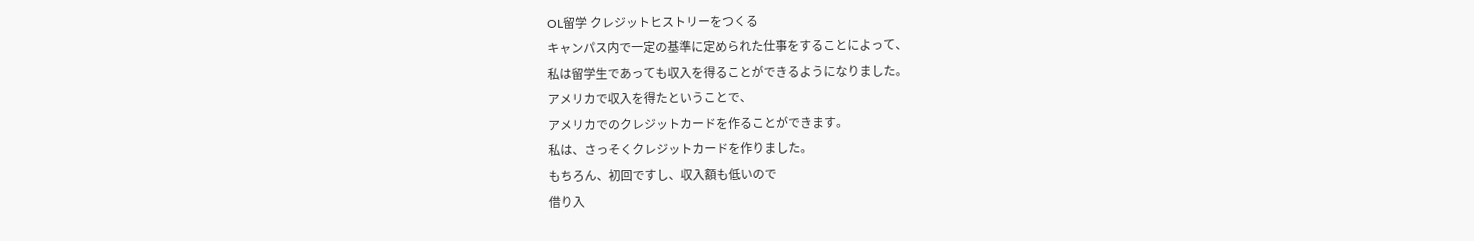OL留学 クレジットヒストリーをつくる
キャンパス内で一定の基準に定められた仕事をすることによって、
私は留学生であっても収入を得ることができるようになりました。
アメリカで収入を得たということで、
アメリカでのクレジットカードを作ることができます。
私は、さっそくクレジットカードを作りました。
もちろん、初回ですし、収入額も低いので
借り入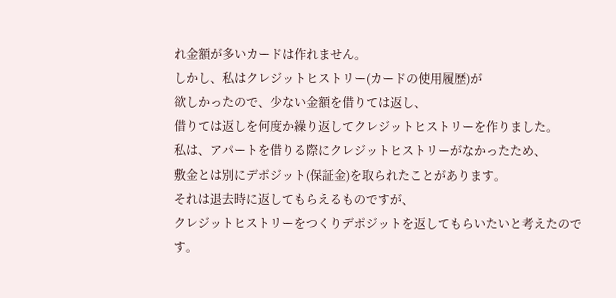れ金額が多いカードは作れません。
しかし、私はクレジットヒストリー(カードの使用履歴)が
欲しかったので、少ない金額を借りては返し、
借りては返しを何度か繰り返してクレジットヒストリーを作りました。
私は、アパートを借りる際にクレジットヒストリーがなかったため、
敷金とは別にデポジット(保証金)を取られたことがあります。
それは退去時に返してもらえるものですが、
クレジットヒストリーをつくりデポジットを返してもらいたいと考えたのです。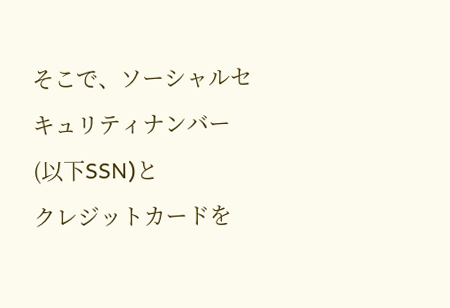そこで、ソーシャルセキュリティナンバー(以下SSN)と
クレジットカードを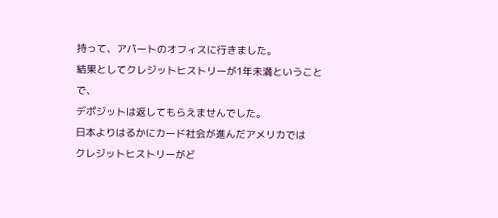持って、アパートのオフィスに行きました。
結果としてクレジットヒストリーが1年未満ということで、
デポジットは返してもらえませんでした。
日本よりはるかにカード社会が進んだアメリカでは
クレジットヒストリーがど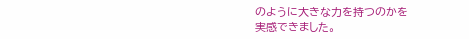のように大きな力を持つのかを
実感できました。